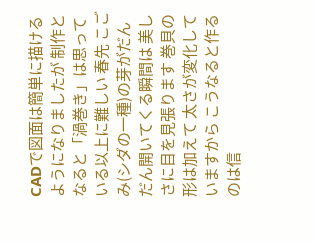CADで図面は簡単に描けるようになりましたが 制作となると「渦巻き」は思っている以上に難しい 春先 こごみ(シダの一種)の芽がだんだん開いてくる瞬間は 美しさに目を見張ります 巻貝の形は加えて 太さが変化していますから こうなると作るのは信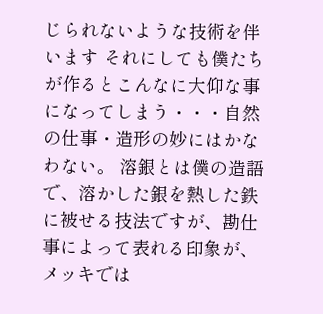じられないような技術を伴います それにしても僕たちが作るとこんなに大仰な事になってしまう・・・自然の仕事・造形の妙にはかなわない。 溶銀とは僕の造語で、溶かした銀を熱した鉄に被せる技法ですが、勘仕事によって表れる印象が、メッキでは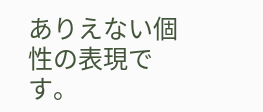ありえない個性の表現です。